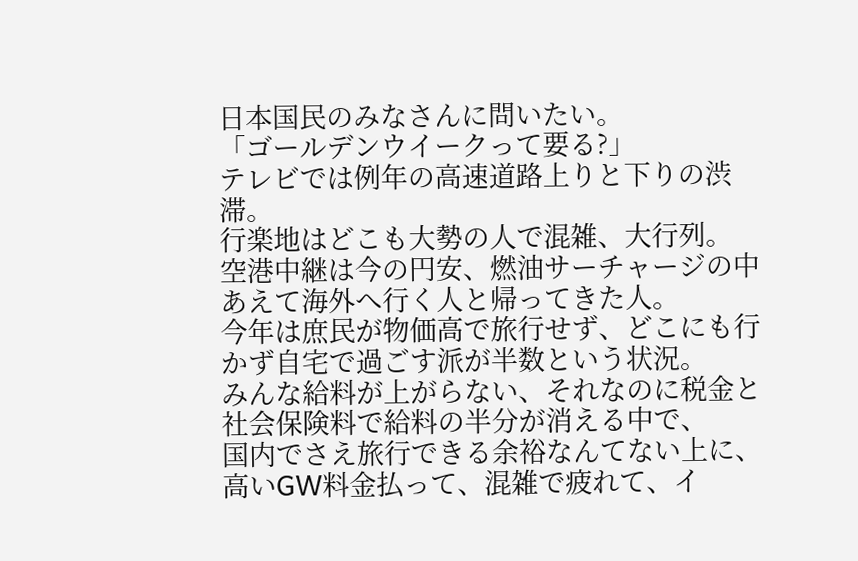日本国民のみなさんに問いたい。
「ゴールデンウイークって要る?」
テレビでは例年の高速道路上りと下りの渋滞。
行楽地はどこも大勢の人で混雑、大行列。
空港中継は今の円安、燃油サーチャージの中あえて海外へ行く人と帰ってきた人。
今年は庶民が物価高で旅行せず、どこにも行かず自宅で過ごす派が半数という状況。
みんな給料が上がらない、それなのに税金と社会保険料で給料の半分が消える中で、
国内でさえ旅行できる余裕なんてない上に、高いGW料金払って、混雑で疲れて、イ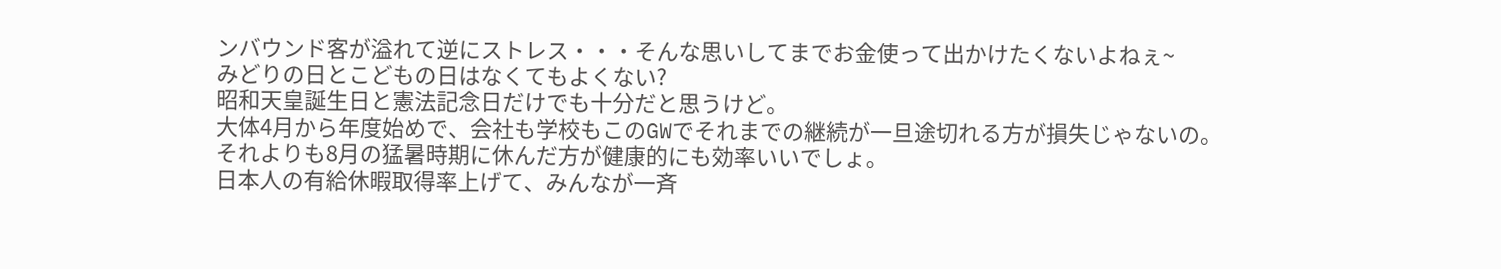ンバウンド客が溢れて逆にストレス・・・そんな思いしてまでお金使って出かけたくないよねぇ~
みどりの日とこどもの日はなくてもよくない?
昭和天皇誕生日と憲法記念日だけでも十分だと思うけど。
大体4月から年度始めで、会社も学校もこのGWでそれまでの継続が一旦途切れる方が損失じゃないの。
それよりも8月の猛暑時期に休んだ方が健康的にも効率いいでしょ。
日本人の有給休暇取得率上げて、みんなが一斉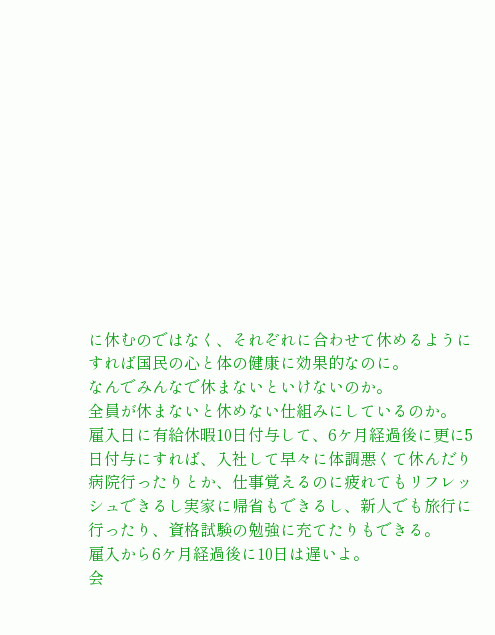に休むのではなく、それぞれに合わせて休めるようにすれば国民の心と体の健康に効果的なのに。
なんでみんなで休まないといけないのか。
全員が休まないと休めない仕組みにしているのか。
雇入日に有給休暇10日付与して、6ケ月経過後に更に5日付与にすれば、入社して早々に体調悪くて休んだり病院行ったりとか、仕事覚えるのに疲れてもリフレッシュできるし実家に帰省もできるし、新人でも旅行に行ったり、資格試験の勉強に充てたりもできる。
雇入から6ケ月経過後に10日は遅いよ。
会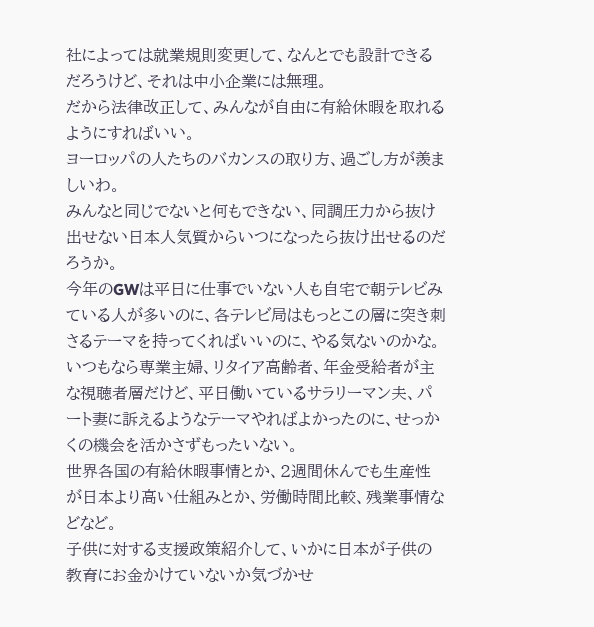社によっては就業規則変更して、なんとでも設計できるだろうけど、それは中小企業には無理。
だから法律改正して、みんなが自由に有給休暇を取れるようにすればいい。
ヨーロッパの人たちのバカンスの取り方、過ごし方が羨ましいわ。
みんなと同じでないと何もできない、同調圧力から抜け出せない日本人気質からいつになったら抜け出せるのだろうか。
今年のGWは平日に仕事でいない人も自宅で朝テレビみている人が多いのに、各テレビ局はもっとこの層に突き刺さるテーマを持ってくればいいのに、やる気ないのかな。
いつもなら専業主婦、リタイア高齢者、年金受給者が主な視聴者層だけど、平日働いているサラリーマン夫、パート妻に訴えるようなテーマやればよかったのに、せっかくの機会を活かさずもったいない。
世界各国の有給休暇事情とか、2週間休んでも生産性が日本より高い仕組みとか、労働時間比較、残業事情などなど。
子供に対する支援政策紹介して、いかに日本が子供の教育にお金かけていないか気づかせ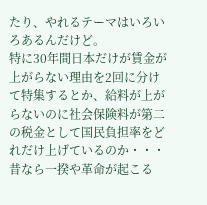たり、やれるテーマはいろいろあるんだけど。
特に30年間日本だけが賃金が上がらない理由を2回に分けて特集するとか、給料が上がらないのに社会保険料が第二の税金として国民負担率をどれだけ上げているのか・・・昔なら一揆や革命が起こる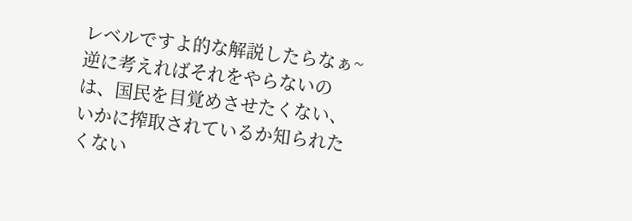レベルですよ的な解説したらなぁ~
逆に考えればそれをやらないのは、国民を目覚めさせたくない、いかに搾取されているか知られたくない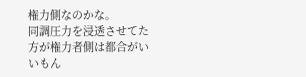権力側なのかな。
同調圧力を浸透させてた方が権力者側は都合がいいもん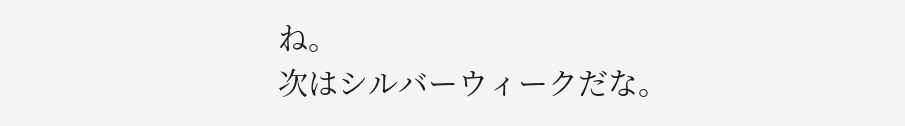ね。
次はシルバーウィークだな。